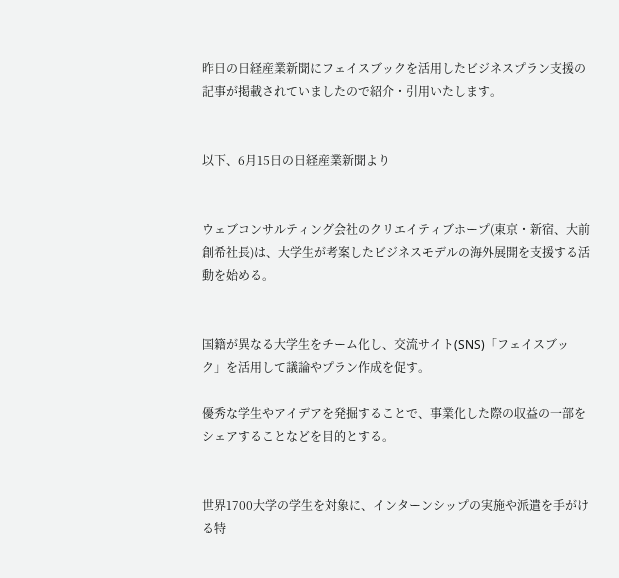昨日の日経産業新聞にフェイスブックを活用したビジネスプラン支援の記事が掲載されていましたので紹介・引用いたします。


以下、6月15日の日経産業新聞より


ウェブコンサルティング会社のクリエイティブホープ(東京・新宿、大前創希社長)は、大学生が考案したビジネスモデルの海外展開を支援する活動を始める。


国籍が異なる大学生をチーム化し、交流サイト(SNS)「フェイスブック」を活用して議論やプラン作成を促す。

優秀な学生やアイデアを発掘することで、事業化した際の収益の一部をシェアすることなどを目的とする。


世界1700大学の学生を対象に、インターンシップの実施や派遣を手がける特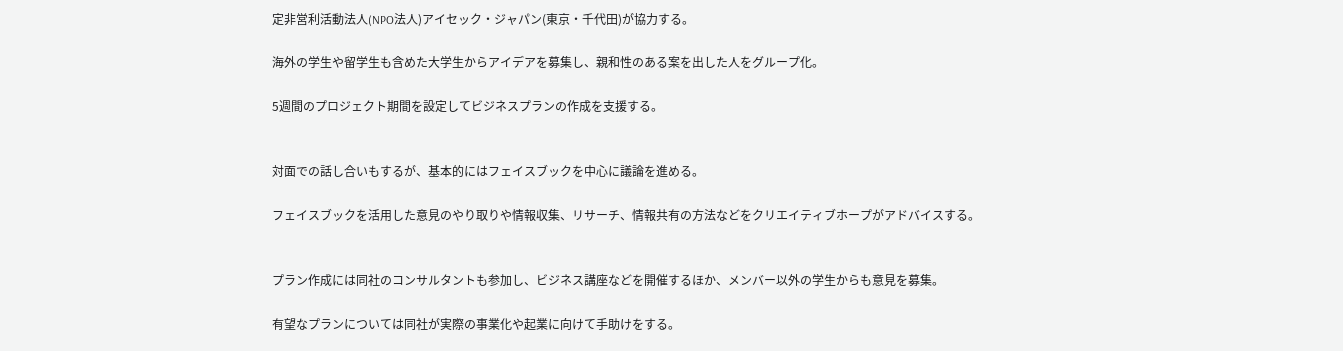定非営利活動法人(NPO法人)アイセック・ジャパン(東京・千代田)が協力する。

海外の学生や留学生も含めた大学生からアイデアを募集し、親和性のある案を出した人をグループ化。

5週間のプロジェクト期間を設定してビジネスプランの作成を支援する。


対面での話し合いもするが、基本的にはフェイスブックを中心に議論を進める。

フェイスブックを活用した意見のやり取りや情報収集、リサーチ、情報共有の方法などをクリエイティブホープがアドバイスする。


プラン作成には同社のコンサルタントも参加し、ビジネス講座などを開催するほか、メンバー以外の学生からも意見を募集。

有望なプランについては同社が実際の事業化や起業に向けて手助けをする。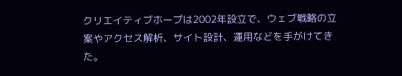クリエイティブホープは2002年設立で、ウェブ戦略の立案やアクセス解析、サイト設計、運用などを手がけてきた。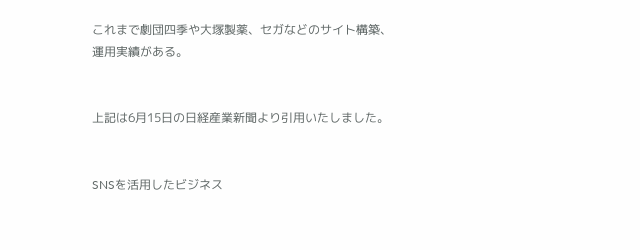これまで劇団四季や大塚製薬、セガなどのサイト構築、運用実績がある。


上記は6月15日の日経産業新聞より引用いたしました。


SNSを活用したビジネス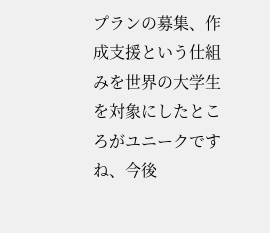プランの募集、作成支援という仕組みを世界の大学生を対象にしたところがユニークですね、今後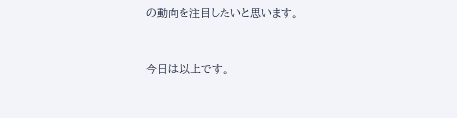の動向を注目したいと思います。


今日は以上です。